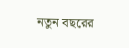নতুন বছরের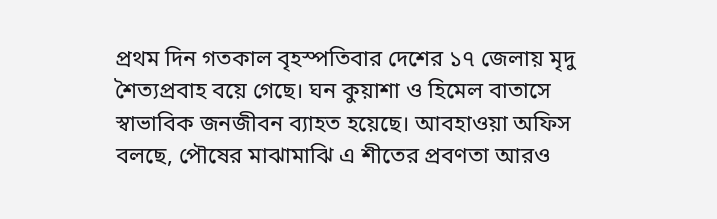প্রথম দিন গতকাল বৃহস্পতিবার দেশের ১৭ জেলায় মৃদু শৈত্যপ্রবাহ বয়ে গেছে। ঘন কুয়াশা ও হিমেল বাতাসে স্বাভাবিক জনজীবন ব্যাহত হয়েছে। আবহাওয়া অফিস বলছে, পৌষের মাঝামাঝি এ শীতের প্রবণতা আরও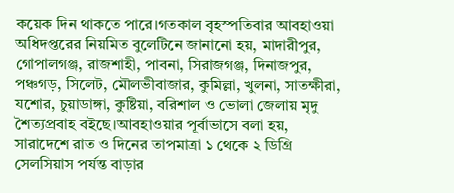কয়েক দিন থাকতে পারে।গতকাল বৃহস্পতিবার আবহাওয়া অধিদপ্তরের নিয়মিত বুলেটিনে জানানো হয়, মাদারীপুর, গোপালগঞ্জ, রাজশাহী, পাবনা, সিরাজগঞ্জ, দিনাজপুর, পঞ্চগড়, সিলেট, মৌলভীবাজার, কুমিল্লা, খুলনা, সাতক্ষীরা, যশোর, চুয়াডাঙ্গা, কুষ্টিয়া, বরিশাল ও ভোলা জেলায় মৃদু শৈত্যপ্রবাহ বইছে।আবহাওয়ার পূর্বাভাসে বলা হয়, সারাদেশে রাত ও দিনের তাপমাত্রা ১ থেকে ২ ডিগ্রি সেলসিয়াস পর্যন্ত বাড়ার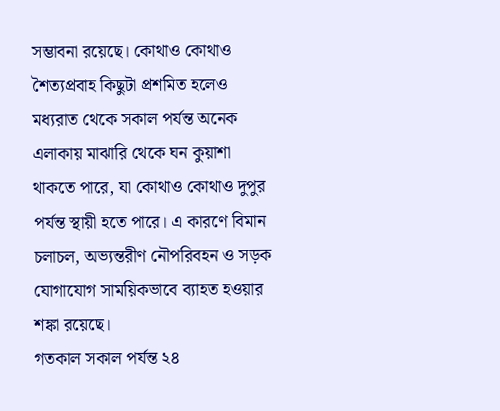সম্ভাবনা রয়েছে। কোথাও কোথাও শৈত্যপ্রবাহ কিছুটা প্রশমিত হলেও মধ্যরাত থেকে সকাল পর্যন্ত অনেক এলাকায় মাঝারি থেকে ঘন কুয়াশা থাকতে পারে, যা কোথাও কোথাও দুপুর পর্যন্ত স্থায়ী হতে পারে। এ কারণে বিমান চলাচল, অভ্যন্তরীণ নৌপরিবহন ও সড়ক যোগাযোগ সাময়িকভাবে ব্যাহত হওয়ার শঙ্কা রয়েছে।
গতকাল সকাল পর্যন্ত ২৪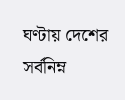ঘণ্টায় দেশের সর্বনিম্ন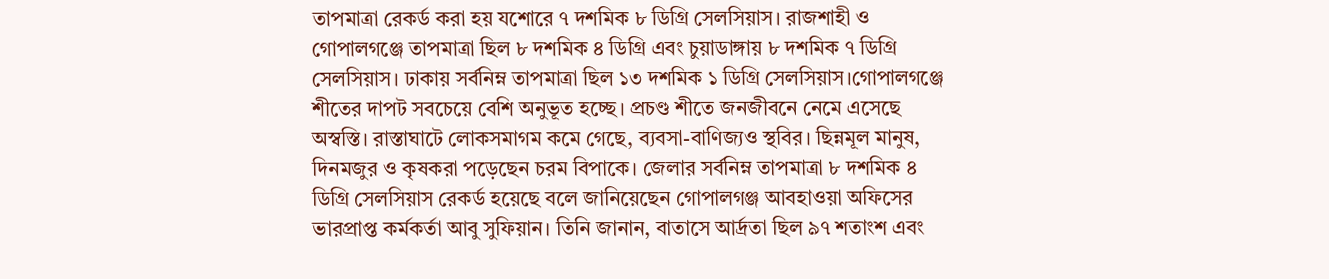তাপমাত্রা রেকর্ড করা হয় যশোরে ৭ দশমিক ৮ ডিগ্রি সেলসিয়াস। রাজশাহী ও গোপালগঞ্জে তাপমাত্রা ছিল ৮ দশমিক ৪ ডিগ্রি এবং চুয়াডাঙ্গায় ৮ দশমিক ৭ ডিগ্রি সেলসিয়াস। ঢাকায় সর্বনিম্ন তাপমাত্রা ছিল ১৩ দশমিক ১ ডিগ্রি সেলসিয়াস।গোপালগঞ্জে শীতের দাপট সবচেয়ে বেশি অনুভূত হচ্ছে। প্রচণ্ড শীতে জনজীবনে নেমে এসেছে অস্বস্তি। রাস্তাঘাটে লোকসমাগম কমে গেছে, ব্যবসা-বাণিজ্যও স্থবির। ছিন্নমূল মানুষ, দিনমজুর ও কৃষকরা পড়েছেন চরম বিপাকে। জেলার সর্বনিম্ন তাপমাত্রা ৮ দশমিক ৪ ডিগ্রি সেলসিয়াস রেকর্ড হয়েছে বলে জানিয়েছেন গোপালগঞ্জ আবহাওয়া অফিসের ভারপ্রাপ্ত কর্মকর্তা আবু সুফিয়ান। তিনি জানান, বাতাসে আর্দ্রতা ছিল ৯৭ শতাংশ এবং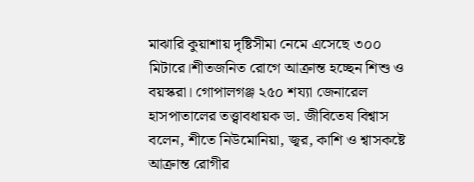মাঝারি কুয়াশায় দৃষ্টিসীমা নেমে এসেছে ৩০০ মিটারে।শীতজনিত রোগে আক্রান্ত হচ্ছেন শিশু ও বয়স্করা। গোপালগঞ্জ ২৫০ শয্যা জেনারেল হাসপাতালের তত্ত্বাবধায়ক ডা. জীবিতেষ বিশ্বাস বলেন, শীতে নিউমোনিয়া, জ্বর, কাশি ও শ্বাসকষ্টে আক্রান্ত রোগীর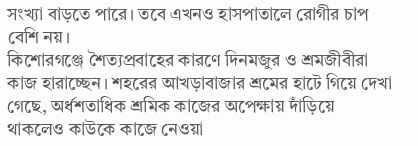সংখ্যা বাড়তে পারে। তবে এখনও হাসপাতালে রোগীর চাপ বেশি নয়।
কিশোরগঞ্জে শৈত্যপ্রবাহের কারণে দিনমজুর ও শ্রমজীবীরা কাজ হারাচ্ছেন। শহরের আখড়াবাজার শ্রমের হাটে গিয়ে দেখা গেছে, অর্ধশতাধিক শ্রমিক কাজের অপেক্ষায় দাঁড়িয়ে থাকলেও কাউকে কাজে নেওয়া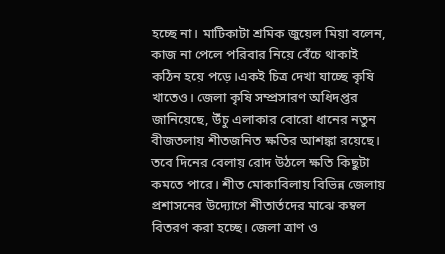হচ্ছে না। মাটিকাটা শ্রমিক জুয়েল মিয়া বলেন, কাজ না পেলে পরিবার নিয়ে বেঁচে থাকাই কঠিন হয়ে পড়ে।একই চিত্র দেখা যাচ্ছে কৃষি খাতেও। জেলা কৃষি সম্প্রসারণ অধিদপ্তর জানিয়েছে, উঁচু এলাকার বোরো ধানের নতুন বীজতলায় শীতজনিত ক্ষতির আশঙ্কা রয়েছে। তবে দিনের বেলায় রোদ উঠলে ক্ষতি কিছুটা কমতে পারে। শীত মোকাবিলায় বিভিন্ন জেলায় প্রশাসনের উদ্যোগে শীতার্তদের মাঝে কম্বল বিতরণ করা হচ্ছে। জেলা ত্রাণ ও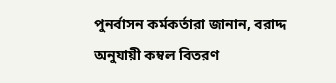পুনর্বাসন কর্মকর্তারা জানান, বরাদ্দ অনুযায়ী কম্বল বিতরণ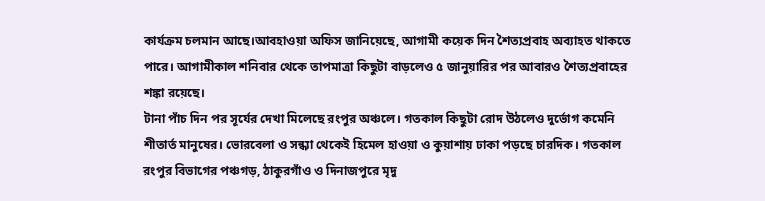কার্যক্রম চলমান আছে।আবহাওয়া অফিস জানিয়েছে, আগামী কয়েক দিন শৈত্যপ্রবাহ অব্যাহত থাকতে পারে। আগামীকাল শনিবার থেকে তাপমাত্রা কিছুটা বাড়লেও ৫ জানুয়ারির পর আবারও শৈত্যপ্রবাহের শঙ্কা রয়েছে।
টানা পাঁচ দিন পর সূর্যের দেখা মিলেছে রংপুর অঞ্চলে। গতকাল কিছুটা রোদ উঠলেও দুর্ভোগ কমেনি শীতার্ত মানুষের। ভোরবেলা ও সন্ধ্যা থেকেই হিমেল হাওয়া ও কুয়াশায় ঢাকা পড়ছে চারদিক। গতকাল রংপুর বিভাগের পঞ্চগড়, ঠাকুরগাঁও ও দিনাজপুরে মৃদু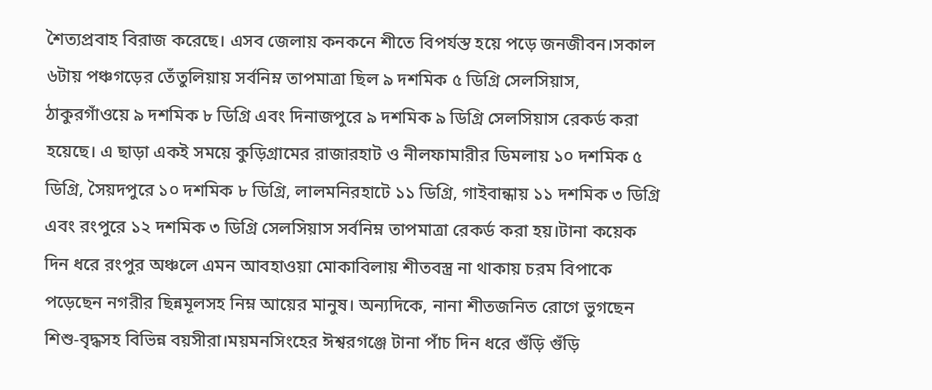শৈত্যপ্রবাহ বিরাজ করেছে। এসব জেলায় কনকনে শীতে বিপর্যস্ত হয়ে পড়ে জনজীবন।সকাল ৬টায় পঞ্চগড়ের তেঁতুলিয়ায় সর্বনিম্ন তাপমাত্রা ছিল ৯ দশমিক ৫ ডিগ্রি সেলসিয়াস, ঠাকুরগাঁওয়ে ৯ দশমিক ৮ ডিগ্রি এবং দিনাজপুরে ৯ দশমিক ৯ ডিগ্রি সেলসিয়াস রেকর্ড করা হয়েছে। এ ছাড়া একই সময়ে কুড়িগ্রামের রাজারহাট ও নীলফামারীর ডিমলায় ১০ দশমিক ৫ ডিগ্রি, সৈয়দপুরে ১০ দশমিক ৮ ডিগ্রি, লালমনিরহাটে ১১ ডিগ্রি, গাইবান্ধায় ১১ দশমিক ৩ ডিগ্রি এবং রংপুরে ১২ দশমিক ৩ ডিগ্রি সেলসিয়াস সর্বনিম্ন তাপমাত্রা রেকর্ড করা হয়।টানা কয়েক দিন ধরে রংপুর অঞ্চলে এমন আবহাওয়া মোকাবিলায় শীতবস্ত্র না থাকায় চরম বিপাকে পড়েছেন নগরীর ছিন্নমূলসহ নিম্ন আয়ের মানুষ। অন্যদিকে, নানা শীতজনিত রোগে ভুগছেন শিশু-বৃদ্ধসহ বিভিন্ন বয়সীরা।ময়মনসিংহের ঈশ্বরগঞ্জে টানা পাঁচ দিন ধরে গুঁড়ি গুঁড়ি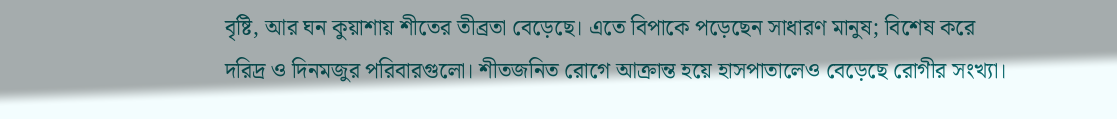বৃষ্টি, আর ঘন কুয়াশায় শীতের তীব্রতা বেড়েছে। এতে বিপাকে পড়েছেন সাধারণ মানুষ; বিশেষ করে দরিদ্র ও দিনমজুর পরিবারগুলো। শীতজনিত রোগে আক্রান্ত হয়ে হাসপাতালেও বেড়েছে রোগীর সংখ্যা।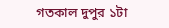গতকাল দুপুর ১টা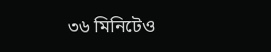৩৬ মিনিটেও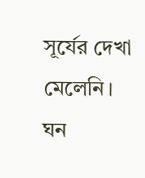সূর্যের দেখা মেলেনি। ঘন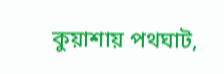কুয়াশায় পথঘাট,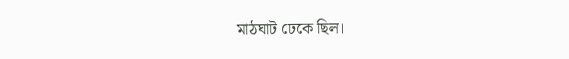মাঠঘাট ঢেকে ছিল।